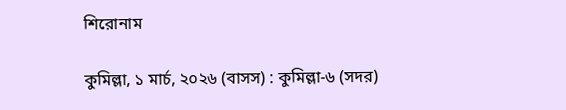শিরোনাম

কুমিল্লা, ১ মার্চ, ২০২৬ (বাসস) : কুমিল্লা-৬ (সদর)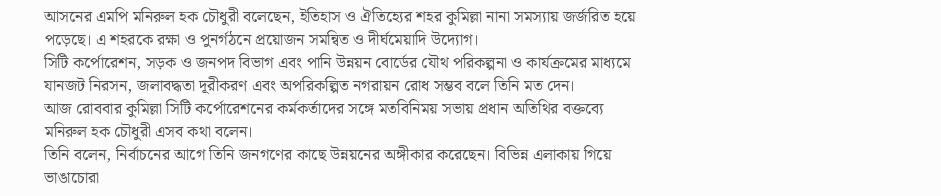আসনের এমপি মনিরুল হক চৌধুরী বলেছেন, ইতিহাস ও ঐতিহ্যের শহর কুমিল্লা নানা সমস্যায় জর্জরিত হয়ে পড়েছে। এ শহরকে রক্ষা ও পুনর্গঠনে প্রয়োজন সমন্বিত ও দীর্ঘমেয়াদি উদ্যোগ।
সিটি কর্পোরেশন, সড়ক ও জনপদ বিভাগ এবং পানি উন্নয়ন বোর্ডের যৌথ পরিকল্পনা ও কার্যক্রমের মাধ্যমে যানজট নিরসন, জলাবদ্ধতা দূরীকরণ এবং অপরিকল্পিত নগরায়ন রোধ সম্ভব বলে তিনি মত দেন।
আজ রোববার কুমিল্লা সিটি কর্পোরেশনের কর্মকর্তাদের সঙ্গে মতবিনিময় সভায় প্রধান অতিথির বক্তব্যে মনিরুল হক চৌধুরী এসব কথা বলেন।
তিনি বলেন, নির্বাচনের আগে তিনি জনগণের কাছে উন্নয়নের অঙ্গীকার করেছেন। বিভিন্ন এলাকায় গিয়ে ভাঙাচোরা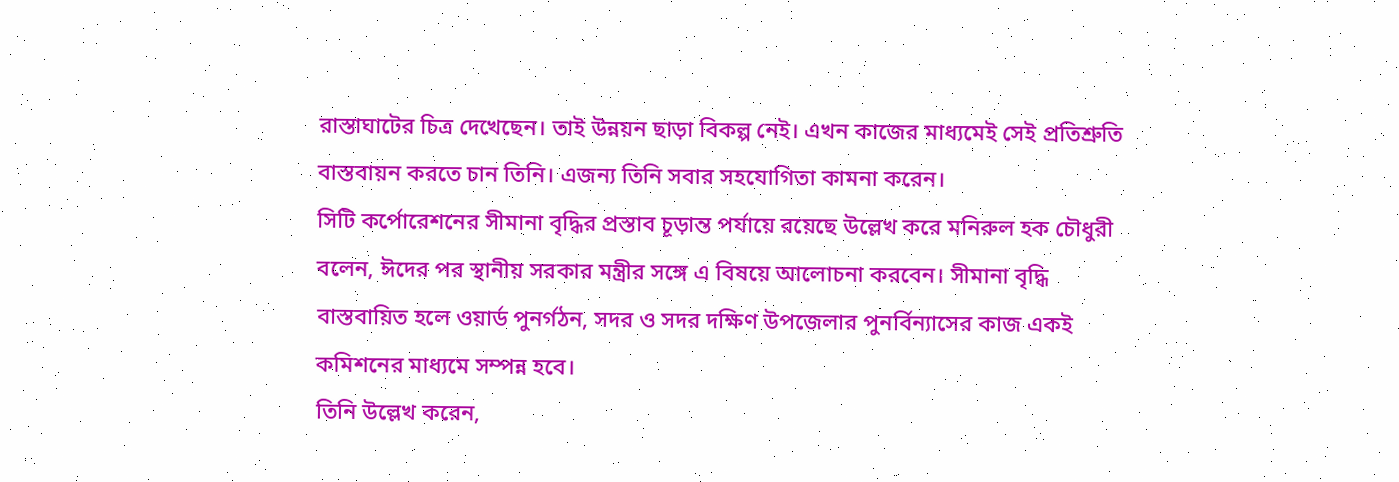রাস্তাঘাটের চিত্র দেখেছেন। তাই উন্নয়ন ছাড়া বিকল্প নেই। এখন কাজের মাধ্যমেই সেই প্রতিশ্রুতি বাস্তবায়ন করতে চান তিনি। এজন্য তিনি সবার সহযোগিতা কামনা করেন।
সিটি কর্পোরেশনের সীমানা বৃদ্ধির প্রস্তাব চূড়ান্ত পর্যায়ে রয়েছে উল্লেখ করে মনিরুল হক চৌধুরী বলেন, ঈদের পর স্থানীয় সরকার মন্ত্রীর সঙ্গে এ বিষয়ে আলোচনা করবেন। সীমানা বৃদ্ধি বাস্তবায়িত হলে ওয়ার্ড পুনর্গঠন, সদর ও সদর দক্ষিণ উপজেলার পুনর্বিন্যাসের কাজ একই কমিশনের মাধ্যমে সম্পন্ন হবে।
তিনি উল্লেখ করেন,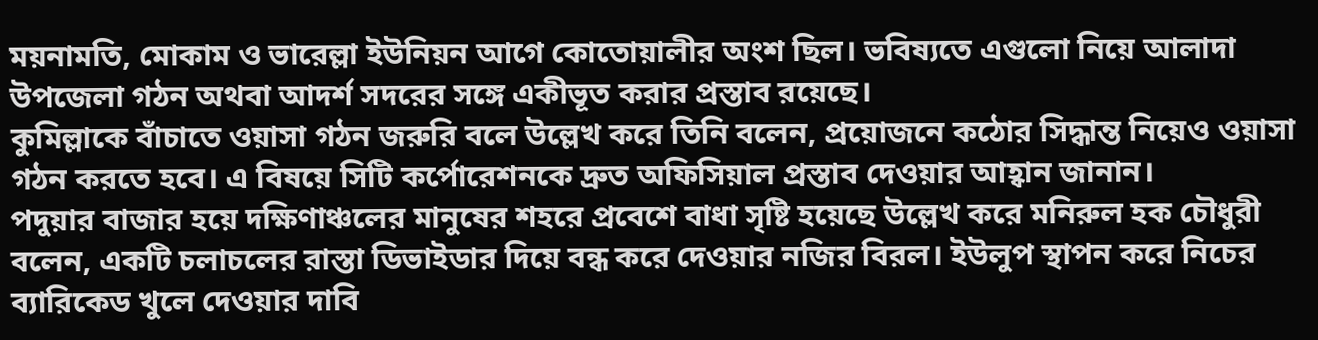ময়নামতি, মোকাম ও ভারেল্লা ইউনিয়ন আগে কোতোয়ালীর অংশ ছিল। ভবিষ্যতে এগুলো নিয়ে আলাদা উপজেলা গঠন অথবা আদর্শ সদরের সঙ্গে একীভূত করার প্রস্তাব রয়েছে।
কুমিল্লাকে বাঁচাতে ওয়াসা গঠন জরুরি বলে উল্লেখ করে তিনি বলেন, প্রয়োজনে কঠোর সিদ্ধান্ত নিয়েও ওয়াসা গঠন করতে হবে। এ বিষয়ে সিটি কর্পোরেশনকে দ্রুত অফিসিয়াল প্রস্তাব দেওয়ার আহ্বান জানান।
পদুয়ার বাজার হয়ে দক্ষিণাঞ্চলের মানুষের শহরে প্রবেশে বাধা সৃষ্টি হয়েছে উল্লেখ করে মনিরুল হক চৌধুরী বলেন, একটি চলাচলের রাস্তা ডিভাইডার দিয়ে বন্ধ করে দেওয়ার নজির বিরল। ইউলুপ স্থাপন করে নিচের ব্যারিকেড খুলে দেওয়ার দাবি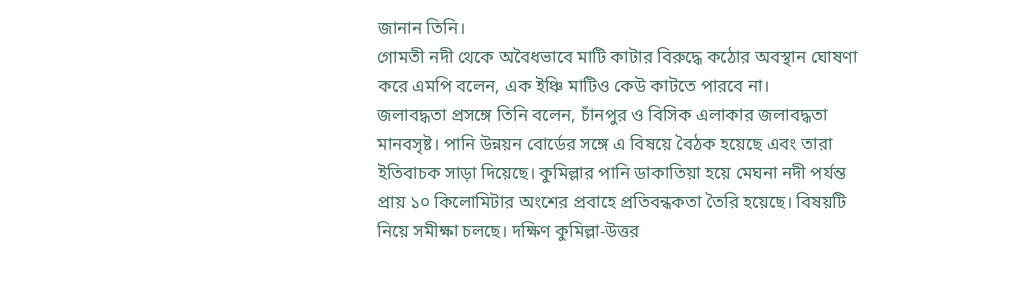জানান তিনি।
গোমতী নদী থেকে অবৈধভাবে মাটি কাটার বিরুদ্ধে কঠোর অবস্থান ঘোষণা করে এমপি বলেন, এক ইঞ্চি মাটিও কেউ কাটতে পারবে না।
জলাবদ্ধতা প্রসঙ্গে তিনি বলেন, চাঁনপুর ও বিসিক এলাকার জলাবদ্ধতা মানবসৃষ্ট। পানি উন্নয়ন বোর্ডের সঙ্গে এ বিষয়ে বৈঠক হয়েছে এবং তারা ইতিবাচক সাড়া দিয়েছে। কুমিল্লার পানি ডাকাতিয়া হয়ে মেঘনা নদী পর্যন্ত প্রায় ১০ কিলোমিটার অংশের প্রবাহে প্রতিবন্ধকতা তৈরি হয়েছে। বিষয়টি নিয়ে সমীক্ষা চলছে। দক্ষিণ কুমিল্লা-উত্তর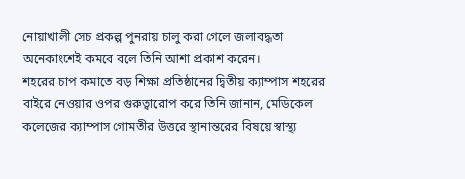নোয়াখালী সেচ প্রকল্প পুনরায় চালু করা গেলে জলাবদ্ধতা অনেকাংশেই কমবে বলে তিনি আশা প্রকাশ করেন।
শহরের চাপ কমাতে বড় শিক্ষা প্রতিষ্ঠানের দ্বিতীয় ক্যাম্পাস শহরের বাইরে নেওয়ার ওপর গুরুত্বারোপ করে তিনি জানান, মেডিকেল কলেজের ক্যাম্পাস গোমতীর উত্তরে স্থানান্তরের বিষয়ে স্বাস্থ্য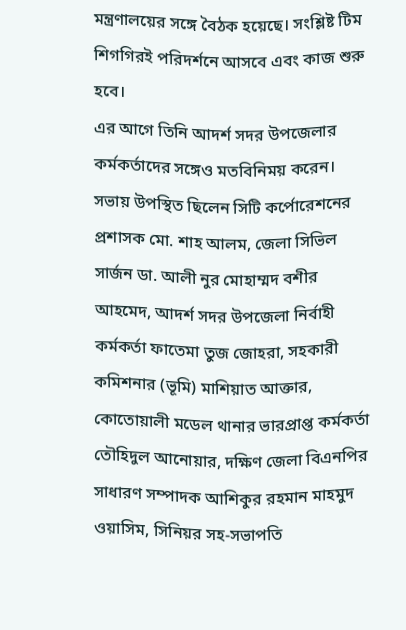মন্ত্রণালয়ের সঙ্গে বৈঠক হয়েছে। সংশ্লিষ্ট টিম শিগগিরই পরিদর্শনে আসবে এবং কাজ শুরু হবে।
এর আগে তিনি আদর্শ সদর উপজেলার কর্মকর্তাদের সঙ্গেও মতবিনিময় করেন।
সভায় উপস্থিত ছিলেন সিটি কর্পোরেশনের প্রশাসক মো. শাহ আলম, জেলা সিভিল সার্জন ডা. আলী নুর মোহাম্মদ বশীর আহমেদ, আদর্শ সদর উপজেলা নির্বাহী কর্মকর্তা ফাতেমা তুজ জোহরা, সহকারী কমিশনার (ভূমি) মাশিয়াত আক্তার, কোতোয়ালী মডেল থানার ভারপ্রাপ্ত কর্মকর্তা তৌহিদুল আনোয়ার, দক্ষিণ জেলা বিএনপির সাধারণ সম্পাদক আশিকুর রহমান মাহমুদ ওয়াসিম, সিনিয়র সহ-সভাপতি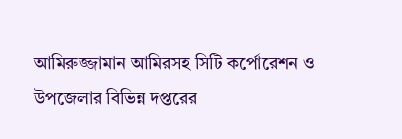আমিরুজ্জামান আমিরসহ সিটি কর্পোরেশন ও উপজেলার বিভিন্ন দপ্তরের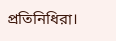প্রতিনিধিরা।